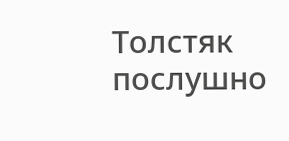Толстяк послушно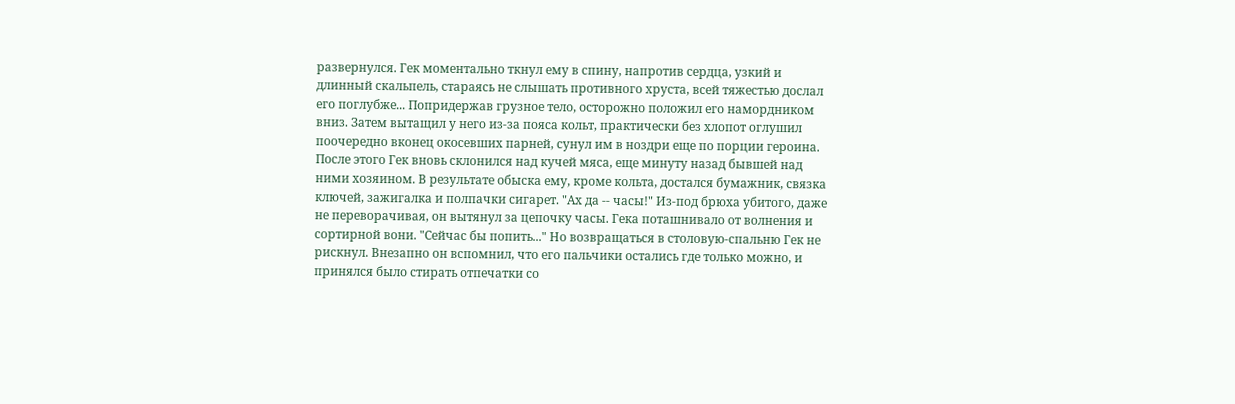развернулся. Гек моментально ткнул ему в спину, напротив сердца, узкий и длинный скальпель, стараясь не слышать противного хруста, всей тяжестью дослал его поглубже... Попридержав грузное тело, осторожно положил его намордником вниз. Затем вытащил у него из-за пояса кольт, практически без хлопот оглушил поочередно вконец окосевших парней, сунул им в ноздри еще по порции героина. После этого Гек вновь склонился над кучей мяса, еще минуту назад бывшей над ними хозяином. В результате обыска ему, кроме кольта, достался бумажник, связка ключей, зажигалка и полпачки сигарет. "Ах да -- часы!" Из-под брюха убитого, даже не переворачивая, он вытянул за цепочку часы. Гека поташнивало от волнения и сортирной вони. "Сейчас бы попить..." Но возвращаться в столовую-спальню Гек не рискнул. Внезапно он вспомнил, что его пальчики остались где только можно, и принялся было стирать отпечатки со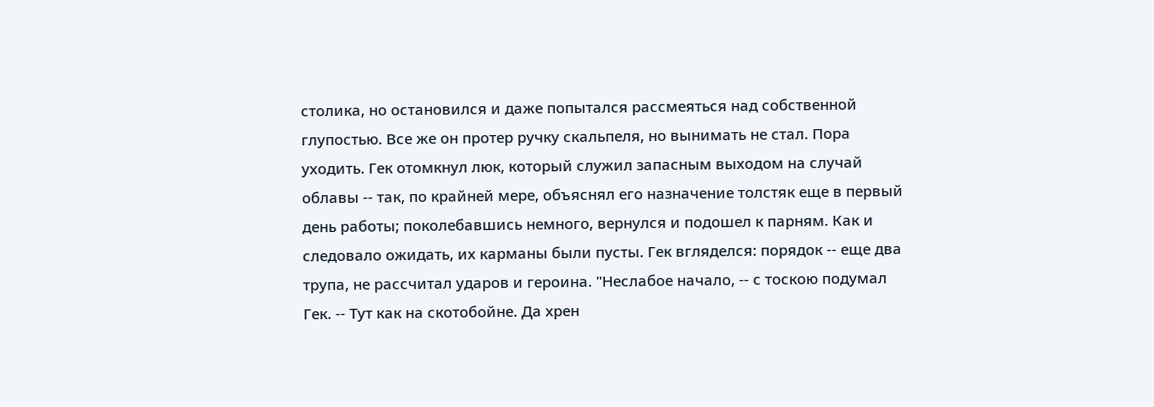столика, но остановился и даже попытался рассмеяться над собственной глупостью. Все же он протер ручку скальпеля, но вынимать не стал. Пора уходить. Гек отомкнул люк, который служил запасным выходом на случай облавы -- так, по крайней мере, объяснял его назначение толстяк еще в первый день работы; поколебавшись немного, вернулся и подошел к парням. Как и следовало ожидать, их карманы были пусты. Гек вгляделся: порядок -- еще два трупа, не рассчитал ударов и героина. "Неслабое начало, -- с тоскою подумал Гек. -- Тут как на скотобойне. Да хрен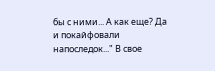бы с ними... А как еще? Да и покайфовали напоследок..." В свое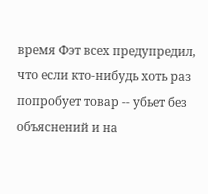время Фэт всех предупредил, что если кто-нибудь хоть раз попробует товар -- убьет без объяснений и на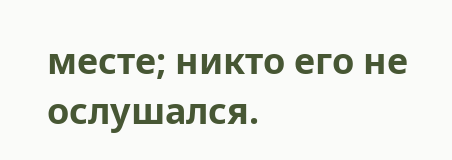месте; никто его не ослушался.